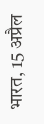भारत, 15 अप्रैल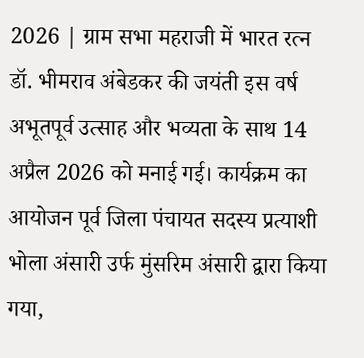2026 | ग्राम सभा महराजी में भारत रत्न डॉ. भीमराव अंबेडकर की जयंती इस वर्ष अभूतपूर्व उत्साह और भव्यता के साथ 14 अप्रैल 2026 को मनाई गई। कार्यक्रम का आयोजन पूर्व जिला पंचायत सदस्य प्रत्याशी भोला अंसारी उर्फ मुंसरिम अंसारी द्वारा किया गया,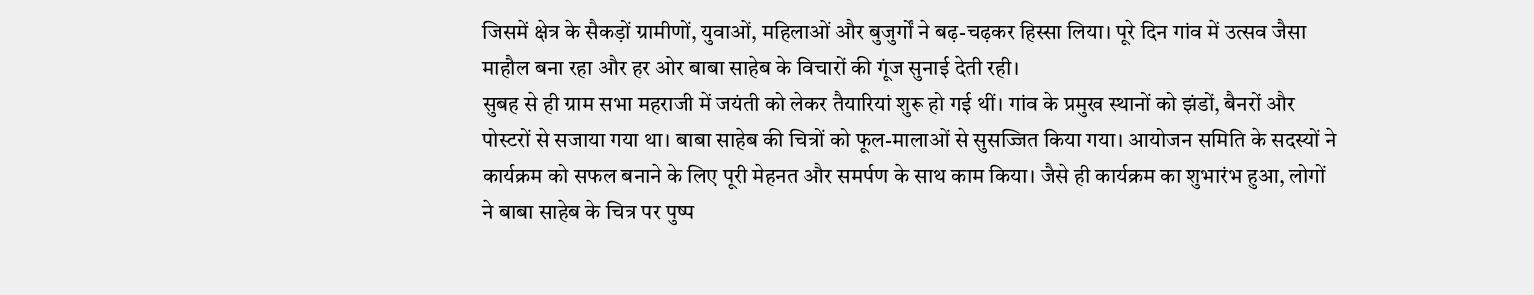जिसमें क्षेत्र के सैकड़ों ग्रामीणों, युवाओं, महिलाओं और बुजुर्गों ने बढ़-चढ़कर हिस्सा लिया। पूरे दिन गांव में उत्सव जैसा माहौल बना रहा और हर ओर बाबा साहेब के विचारों की गूंज सुनाई देती रही।
सुबह से ही ग्राम सभा महराजी में जयंती को लेकर तैयारियां शुरू हो गई थीं। गांव के प्रमुख स्थानों को झंडों, बैनरों और पोस्टरों से सजाया गया था। बाबा साहेब की चित्रों को फूल-मालाओं से सुसज्जित किया गया। आयोजन समिति के सदस्यों ने कार्यक्रम को सफल बनाने के लिए पूरी मेहनत और समर्पण के साथ काम किया। जैसे ही कार्यक्रम का शुभारंभ हुआ, लोगों ने बाबा साहेब के चित्र पर पुष्प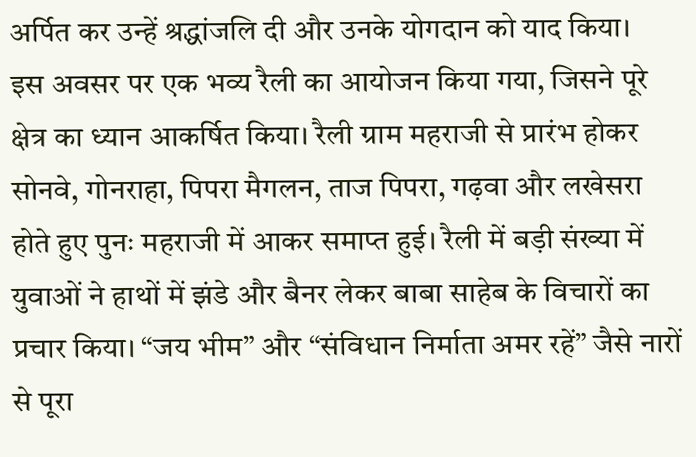अर्पित कर उन्हें श्रद्धांजलि दी और उनके योगदान को याद किया।
इस अवसर पर एक भव्य रैली का आयोजन किया गया, जिसने पूरे क्षेत्र का ध्यान आकर्षित किया। रैली ग्राम महराजी से प्रारंभ होकर सोनवे, गोनराहा, पिपरा मैगलन, ताज पिपरा, गढ़वा और लखेसरा होते हुए पुनः महराजी में आकर समाप्त हुई। रैली में बड़ी संख्या में युवाओं ने हाथों में झंडे और बैनर लेकर बाबा साहेब के विचारों का प्रचार किया। “जय भीम” और “संविधान निर्माता अमर रहें” जैसे नारों से पूरा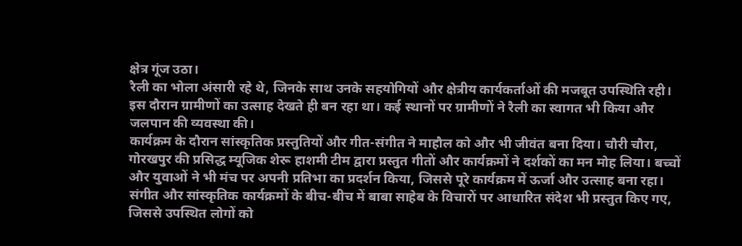क्षेत्र गूंज उठा।
रैली का भोला अंसारी रहे थे, जिनके साथ उनके सहयोगियों और क्षेत्रीय कार्यकर्ताओं की मजबूत उपस्थिति रही। इस दौरान ग्रामीणों का उत्साह देखते ही बन रहा था। कई स्थानों पर ग्रामीणों ने रैली का स्वागत भी किया और जलपान की व्यवस्था की।
कार्यक्रम के दौरान सांस्कृतिक प्रस्तुतियों और गीत-संगीत ने माहौल को और भी जीवंत बना दिया। चौरी चौरा, गोरखपुर की प्रसिद्ध म्यूजिक शेरू हाशमी टीम द्वारा प्रस्तुत गीतों और कार्यक्रमों ने दर्शकों का मन मोह लिया। बच्चों और युवाओं ने भी मंच पर अपनी प्रतिभा का प्रदर्शन किया, जिससे पूरे कार्यक्रम में ऊर्जा और उत्साह बना रहा।
संगीत और सांस्कृतिक कार्यक्रमों के बीच-बीच में बाबा साहेब के विचारों पर आधारित संदेश भी प्रस्तुत किए गए, जिससे उपस्थित लोगों को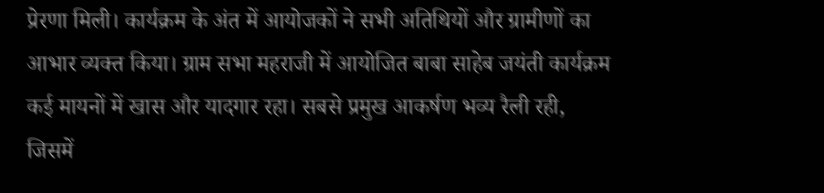प्रेरणा मिली। कार्यक्रम के अंत में आयोजकों ने सभी अतिथियों और ग्रामीणों का आभार व्यक्त किया। ग्राम सभा महराजी में आयोजित बाबा साहेब जयंती कार्यक्रम कई मायनों में खास और यादगार रहा। सबसे प्रमुख आकर्षण भव्य रैली रही, जिसमें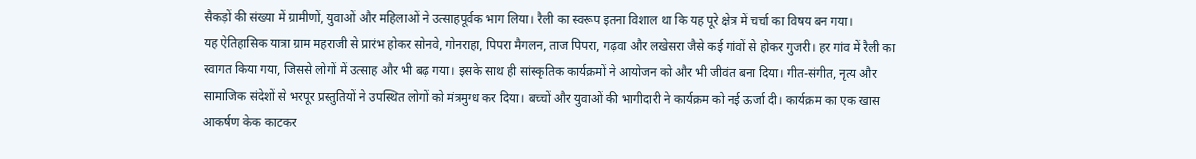सैकड़ों की संख्या में ग्रामीणों, युवाओं और महिलाओं ने उत्साहपूर्वक भाग लिया। रैली का स्वरूप इतना विशाल था कि यह पूरे क्षेत्र में चर्चा का विषय बन गया।
यह ऐतिहासिक यात्रा ग्राम महराजी से प्रारंभ होकर सोनवे, गोनराहा, पिपरा मैगलन, ताज पिपरा, गढ़वा और लखेसरा जैसे कई गांवों से होकर गुजरी। हर गांव में रैली का स्वागत किया गया, जिससे लोगों में उत्साह और भी बढ़ गया। इसके साथ ही सांस्कृतिक कार्यक्रमों ने आयोजन को और भी जीवंत बना दिया। गीत-संगीत, नृत्य और सामाजिक संदेशों से भरपूर प्रस्तुतियों ने उपस्थित लोगों को मंत्रमुग्ध कर दिया। बच्चों और युवाओं की भागीदारी ने कार्यक्रम को नई ऊर्जा दी। कार्यक्रम का एक खास आकर्षण केक काटकर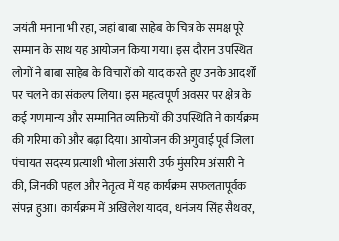जयंती मनाना भी रहा, जहां बाबा साहेब के चित्र के समक्ष पूरे सम्मान के साथ यह आयोजन किया गया। इस दौरान उपस्थित लोगों ने बाबा साहेब के विचारों को याद करते हुए उनके आदर्शों पर चलने का संकल्प लिया। इस महत्वपूर्ण अवसर पर क्षेत्र के कई गणमान्य और सम्मानित व्यक्तियों की उपस्थिति ने कार्यक्रम की गरिमा को और बढ़ा दिया। आयोजन की अगुवाई पूर्व जिला पंचायत सदस्य प्रत्याशी भोला अंसारी उर्फ मुंसरिम अंसारी ने की, जिनकी पहल और नेतृत्व में यह कार्यक्रम सफलतापूर्वक संपन्न हुआ। कार्यक्रम में अखिलेश यादव, धनंजय सिंह सैथवर,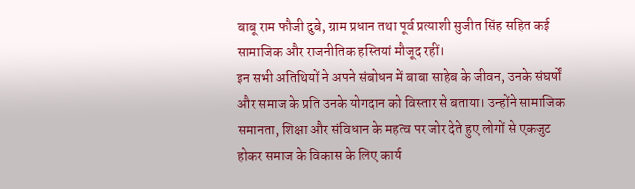बाबू राम फौजी दुबे, ग्राम प्रधान तथा पूर्व प्रत्याशी सुजीत सिंह सहित कई सामाजिक और राजनीतिक हस्तियां मौजूद रहीं।
इन सभी अतिथियों ने अपने संबोधन में बाबा साहेब के जीवन, उनके संघर्षों और समाज के प्रति उनके योगदान को विस्तार से बताया। उन्होंने सामाजिक समानता, शिक्षा और संविधान के महत्व पर जोर देते हुए लोगों से एकजुट होकर समाज के विकास के लिए कार्य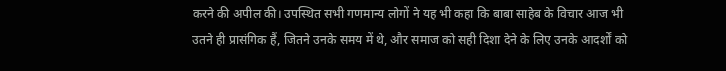करने की अपील की। उपस्थित सभी गणमान्य लोगों ने यह भी कहा कि बाबा साहेब के विचार आज भी उतने ही प्रासंगिक हैं, जितने उनके समय में थे, और समाज को सही दिशा देने के लिए उनके आदर्शों को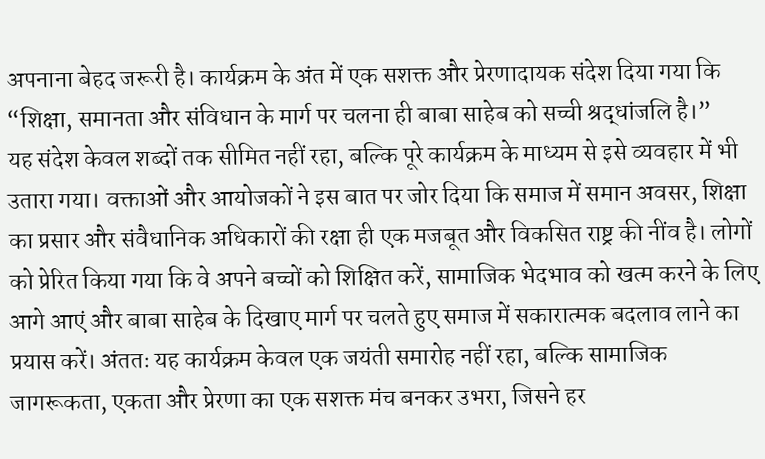अपनाना बेहद जरूरी है। कार्यक्रम के अंत में एक सशक्त और प्रेरणादायक संदेश दिया गया कि “शिक्षा, समानता और संविधान के मार्ग पर चलना ही बाबा साहेब को सच्ची श्रद्धांजलि है।”
यह संदेश केवल शब्दों तक सीमित नहीं रहा, बल्कि पूरे कार्यक्रम के माध्यम से इसे व्यवहार में भी उतारा गया। वक्ताओं और आयोजकों ने इस बात पर जोर दिया कि समाज में समान अवसर, शिक्षा का प्रसार और संवैधानिक अधिकारों की रक्षा ही एक मजबूत और विकसित राष्ट्र की नींव है। लोगों को प्रेरित किया गया कि वे अपने बच्चों को शिक्षित करें, सामाजिक भेदभाव को खत्म करने के लिए आगे आएं और बाबा साहेब के दिखाए मार्ग पर चलते हुए समाज में सकारात्मक बदलाव लाने का प्रयास करें। अंततः यह कार्यक्रम केवल एक जयंती समारोह नहीं रहा, बल्कि सामाजिक जागरूकता, एकता और प्रेरणा का एक सशक्त मंच बनकर उभरा, जिसने हर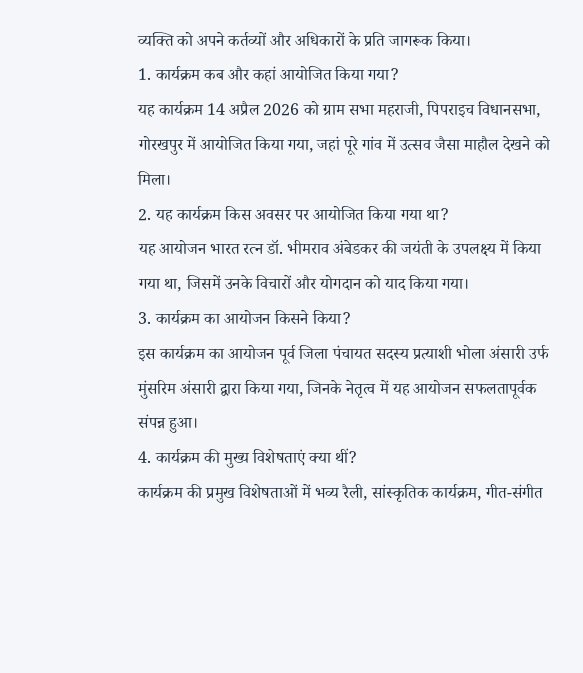व्यक्ति को अपने कर्तव्यों और अधिकारों के प्रति जागरूक किया।
1. कार्यक्रम कब और कहां आयोजित किया गया?
यह कार्यक्रम 14 अप्रैल 2026 को ग्राम सभा महराजी, पिपराइच विधानसभा, गोरखपुर में आयोजित किया गया, जहां पूरे गांव में उत्सव जैसा माहौल देखने को मिला।
2. यह कार्यक्रम किस अवसर पर आयोजित किया गया था?
यह आयोजन भारत रत्न डॉ. भीमराव अंबेडकर की जयंती के उपलक्ष्य में किया गया था, जिसमें उनके विचारों और योगदान को याद किया गया।
3. कार्यक्रम का आयोजन किसने किया?
इस कार्यक्रम का आयोजन पूर्व जिला पंचायत सदस्य प्रत्याशी भोला अंसारी उर्फ मुंसरिम अंसारी द्वारा किया गया, जिनके नेतृत्व में यह आयोजन सफलतापूर्वक संपन्न हुआ।
4. कार्यक्रम की मुख्य विशेषताएं क्या थीं?
कार्यक्रम की प्रमुख विशेषताओं में भव्य रैली, सांस्कृतिक कार्यक्रम, गीत-संगीत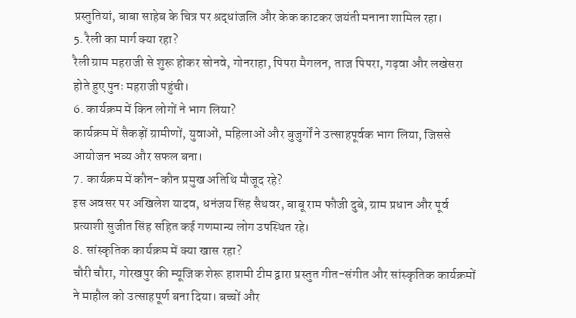प्रस्तुतियां, बाबा साहेब के चित्र पर श्रद्धांजलि और केक काटकर जयंती मनाना शामिल रहा।
5. रैली का मार्ग क्या रहा?
रैली ग्राम महराजी से शुरू होकर सोनवे, गोनराहा, पिपरा मैगलन, ताज पिपरा, गढ़वा और लखेसरा होते हुए पुनः महराजी पहुंची।
6. कार्यक्रम में किन लोगों ने भाग लिया?
कार्यक्रम में सैकड़ों ग्रामीणों, युवाओं, महिलाओं और बुजुर्गों ने उत्साहपूर्वक भाग लिया, जिससे आयोजन भव्य और सफल बना।
7. कार्यक्रम में कौन-कौन प्रमुख अतिथि मौजूद रहे?
इस अवसर पर अखिलेश यादव, धनंजय सिंह सैथवर, बाबू राम फौजी दुबे, ग्राम प्रधान और पूर्व प्रत्याशी सुजीत सिंह सहित कई गणमान्य लोग उपस्थित रहे।
8. सांस्कृतिक कार्यक्रम में क्या खास रहा?
चौरी चौरा, गोरखपुर की म्यूजिक शेरू हाशमी टीम द्वारा प्रस्तुत गीत-संगीत और सांस्कृतिक कार्यक्रमों ने माहौल को उत्साहपूर्ण बना दिया। बच्चों और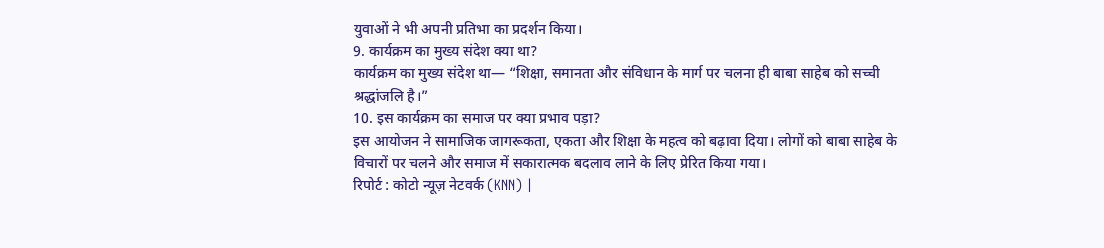युवाओं ने भी अपनी प्रतिभा का प्रदर्शन किया।
9. कार्यक्रम का मुख्य संदेश क्या था?
कार्यक्रम का मुख्य संदेश था— “शिक्षा, समानता और संविधान के मार्ग पर चलना ही बाबा साहेब को सच्ची श्रद्धांजलि है।”
10. इस कार्यक्रम का समाज पर क्या प्रभाव पड़ा?
इस आयोजन ने सामाजिक जागरूकता, एकता और शिक्षा के महत्व को बढ़ावा दिया। लोगों को बाबा साहेब के विचारों पर चलने और समाज में सकारात्मक बदलाव लाने के लिए प्रेरित किया गया।
रिपोर्ट : कोटो न्यूज़ नेटवर्क (KNN) |